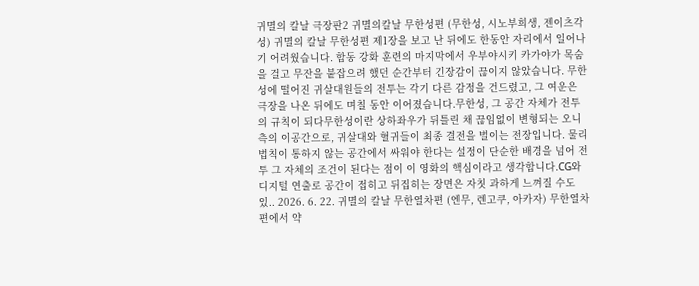귀멸의 칼날 극장판2 귀멸의칼날 무한성편 (무한성, 시노부희생, 젠이츠각성) 귀멸의 칼날 무한성편 제1장을 보고 난 뒤에도 한동안 자리에서 일어나기 어려웠습니다. 합동 강화 훈련의 마지막에서 우부야시키 카가야가 목숨을 걸고 무잔을 붙잡으려 했던 순간부터 긴장감이 끊이지 않았습니다. 무한성에 떨어진 귀살대원들의 전투는 각기 다른 감정을 건드렸고, 그 여운은 극장을 나온 뒤에도 며칠 동안 이어졌습니다.무한성, 그 공간 자체가 전투의 규칙이 되다무한성이란 상하좌우가 뒤틀린 채 끊임없이 변형되는 오니 측의 이공간으로, 귀살대와 혈귀들이 최종 결전을 벌이는 전장입니다. 물리 법칙이 통하지 않는 공간에서 싸워야 한다는 설정이 단순한 배경을 넘어 전투 그 자체의 조건이 된다는 점이 이 영화의 핵심이라고 생각합니다.CG와 디지털 연출로 공간이 접히고 뒤집히는 장면은 자칫 과하게 느껴질 수도 있.. 2026. 6. 22. 귀멸의 칼날 무한열차편 (엔무, 렌고쿠, 아카자) 무한열차 편에서 약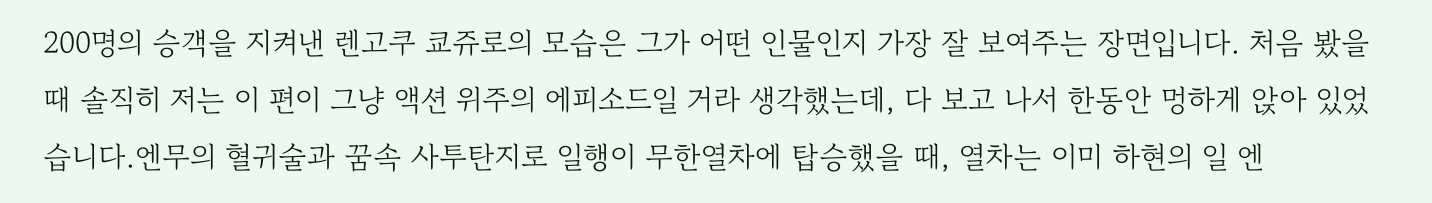200명의 승객을 지켜낸 렌고쿠 쿄쥬로의 모습은 그가 어떤 인물인지 가장 잘 보여주는 장면입니다. 처음 봤을 때 솔직히 저는 이 편이 그냥 액션 위주의 에피소드일 거라 생각했는데, 다 보고 나서 한동안 멍하게 앉아 있었습니다.엔무의 혈귀술과 꿈속 사투탄지로 일행이 무한열차에 탑승했을 때, 열차는 이미 하현의 일 엔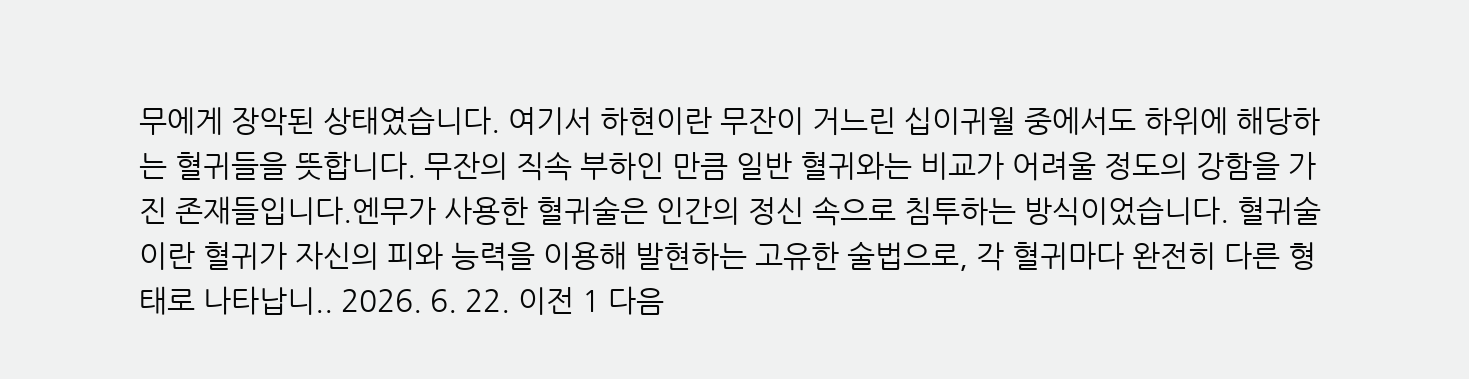무에게 장악된 상태였습니다. 여기서 하현이란 무잔이 거느린 십이귀월 중에서도 하위에 해당하는 혈귀들을 뜻합니다. 무잔의 직속 부하인 만큼 일반 혈귀와는 비교가 어려울 정도의 강함을 가진 존재들입니다.엔무가 사용한 혈귀술은 인간의 정신 속으로 침투하는 방식이었습니다. 혈귀술이란 혈귀가 자신의 피와 능력을 이용해 발현하는 고유한 술법으로, 각 혈귀마다 완전히 다른 형태로 나타납니.. 2026. 6. 22. 이전 1 다음